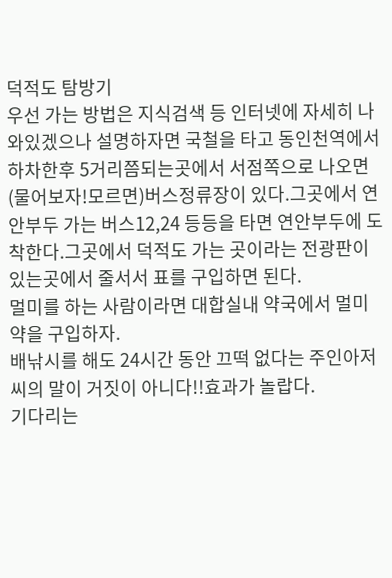덕적도 탐방기
우선 가는 방법은 지식검색 등 인터넷에 자세히 나와있겠으나 설명하자면 국철을 타고 동인천역에서 하차한후 5거리쯤되는곳에서 서점쪽으로 나오면(물어보자!모르면)버스정류장이 있다.그곳에서 연안부두 가는 버스12,24 등등을 타면 연안부두에 도착한다.그곳에서 덕적도 가는 곳이라는 전광판이 있는곳에서 줄서서 표를 구입하면 된다.
멀미를 하는 사람이라면 대합실내 약국에서 멀미약을 구입하자.
배낚시를 해도 24시간 동안 끄떡 없다는 주인아저씨의 말이 거짓이 아니다!!효과가 놀랍다.
기다리는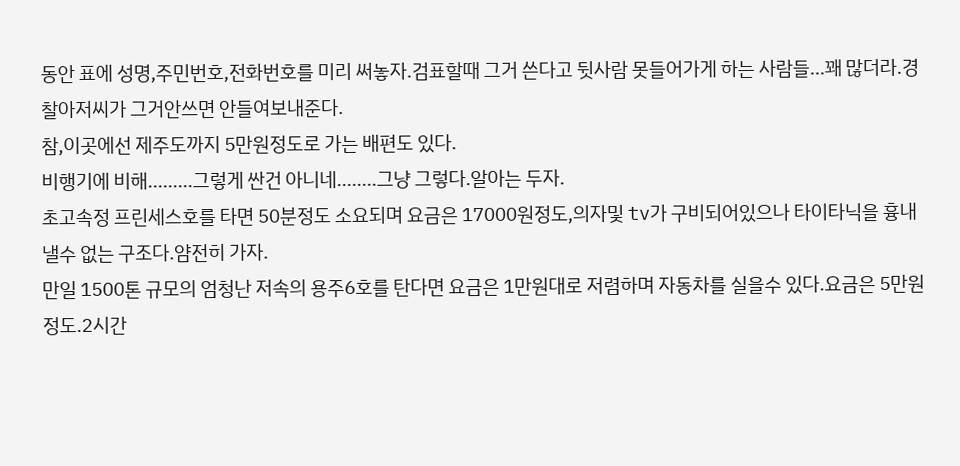동안 표에 성명,주민번호,전화번호를 미리 써놓자.검표할때 그거 쓴다고 뒷사람 못들어가게 하는 사람들...꽤 많더라.경찰아저씨가 그거안쓰면 안들여보내준다.
참,이곳에선 제주도까지 5만원정도로 가는 배편도 있다.
비행기에 비해.........그렇게 싼건 아니네........그냥 그렇다.알아는 두자.
초고속정 프린세스호를 타면 50분정도 소요되며 요금은 17000원정도,의자및 tv가 구비되어있으나 타이타닉을 흉내낼수 없는 구조다.얌전히 가자.
만일 1500톤 규모의 엄청난 저속의 용주6호를 탄다면 요금은 1만원대로 저렴하며 자동차를 실을수 있다.요금은 5만원정도.2시간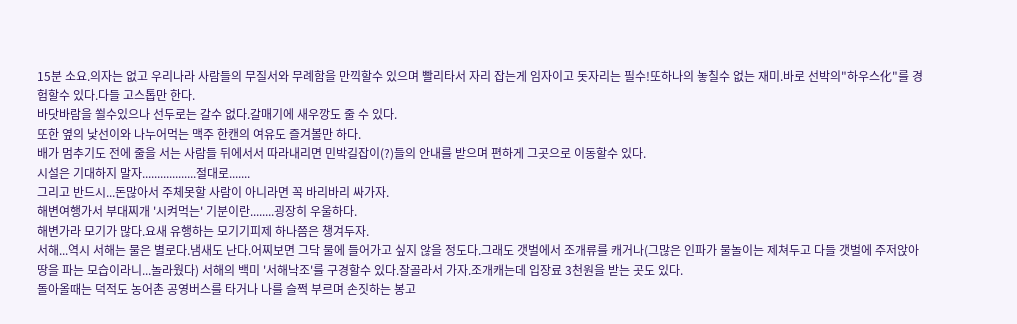15분 소요.의자는 없고 우리나라 사람들의 무질서와 무례함을 만끽할수 있으며 빨리타서 자리 잡는게 임자이고 돗자리는 필수!또하나의 놓칠수 없는 재미.바로 선박의"하우스化"를 경험할수 있다.다들 고스톱만 한다.
바닷바람을 쐴수있으나 선두로는 갈수 없다.갈매기에 새우깡도 줄 수 있다.
또한 옆의 낯선이와 나누어먹는 맥주 한캔의 여유도 즐겨볼만 하다.
배가 멈추기도 전에 줄을 서는 사람들 뒤에서서 따라내리면 민박길잡이(?)들의 안내를 받으며 편하게 그곳으로 이동할수 있다.
시설은 기대하지 말자..................절대로.......
그리고 반드시...돈많아서 주체못할 사람이 아니라면 꼭 바리바리 싸가자.
해변여행가서 부대찌개 '시켜먹는' 기분이란........굉장히 우울하다.
해변가라 모기가 많다.요새 유행하는 모기기피제 하나쯤은 챙겨두자.
서해...역시 서해는 물은 별로다.냄새도 난다.어찌보면 그닥 물에 들어가고 싶지 않을 정도다.그래도 갯벌에서 조개류를 캐거나(그많은 인파가 물놀이는 제쳐두고 다들 갯벌에 주저앉아 땅을 파는 모습이라니...놀라웠다) 서해의 백미 '서해낙조'를 구경할수 있다.잘골라서 가자.조개캐는데 입장료 3천원을 받는 곳도 있다.
돌아올때는 덕적도 농어촌 공영버스를 타거나 나를 슬쩍 부르며 손짓하는 봉고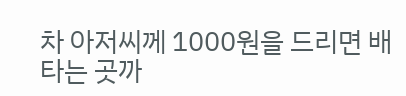차 아저씨께 1000원을 드리면 배타는 곳까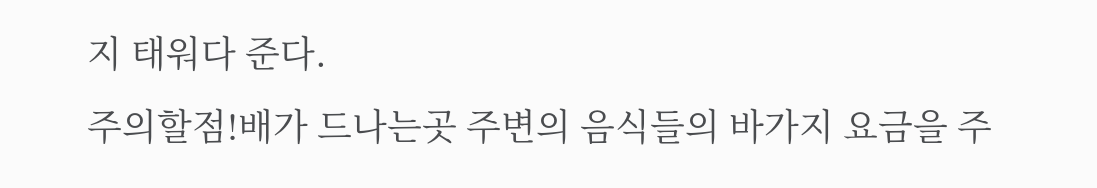지 태워다 준다.
주의할점!배가 드나는곳 주변의 음식들의 바가지 요금을 주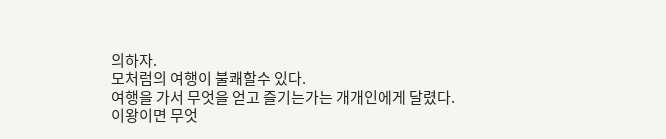의하자.
모처럼의 여행이 불쾌할수 있다.
여행을 가서 무엇을 얻고 즐기는가는 개개인에게 달렸다.
이왕이면 무엇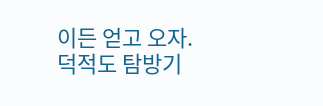이든 얻고 오자.
덕적도 탐방기